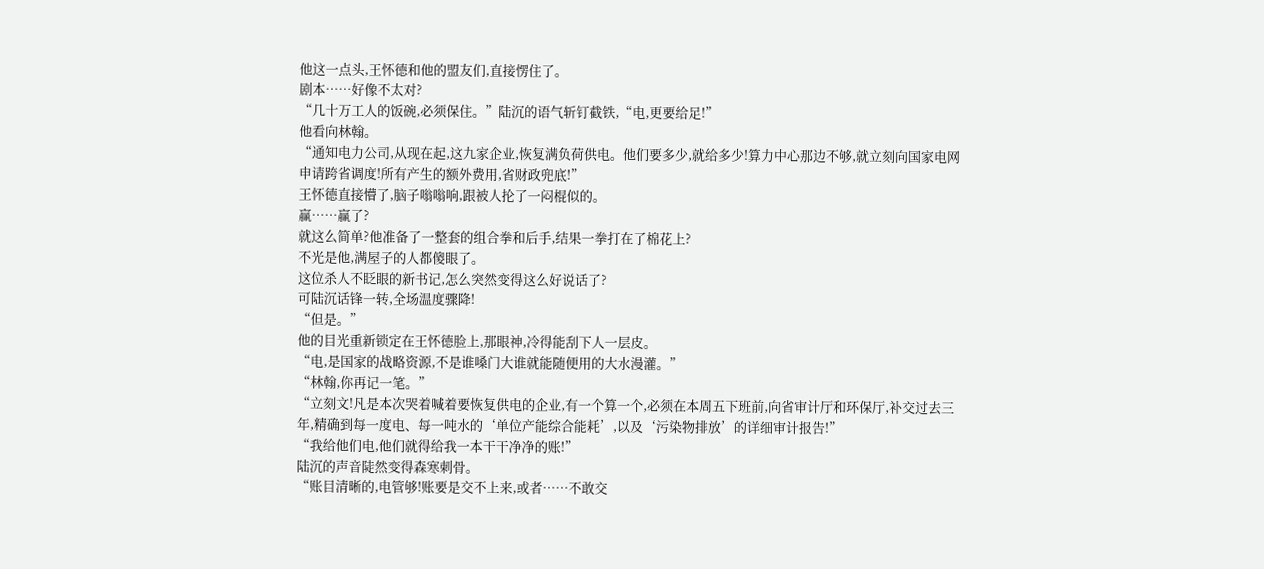他这一点头,王怀德和他的盟友们,直接愣住了。
剧本……好像不太对?
“几十万工人的饭碗,必须保住。”陆沉的语气斩钉截铁,“电,更要给足!”
他看向林翰。
“通知电力公司,从现在起,这九家企业,恢复满负荷供电。他们要多少,就给多少!算力中心那边不够,就立刻向国家电网申请跨省调度!所有产生的额外费用,省财政兜底!”
王怀德直接懵了,脑子嗡嗡响,跟被人抡了一闷棍似的。
赢……赢了?
就这么简单?他准备了一整套的组合拳和后手,结果一拳打在了棉花上?
不光是他,满屋子的人都傻眼了。
这位杀人不眨眼的新书记,怎么突然变得这么好说话了?
可陆沉话锋一转,全场温度骤降!
“但是。”
他的目光重新锁定在王怀德脸上,那眼神,冷得能刮下人一层皮。
“电,是国家的战略资源,不是谁嗓门大谁就能随便用的大水漫灌。”
“林翰,你再记一笔。”
“立刻文!凡是本次哭着喊着要恢复供电的企业,有一个算一个,必须在本周五下班前,向省审计厅和环保厅,补交过去三年,精确到每一度电、每一吨水的‘单位产能综合能耗’,以及‘污染物排放’的详细审计报告!”
“我给他们电,他们就得给我一本干干净净的账!”
陆沉的声音陡然变得森寒刺骨。
“账目清晰的,电管够!账要是交不上来,或者……不敢交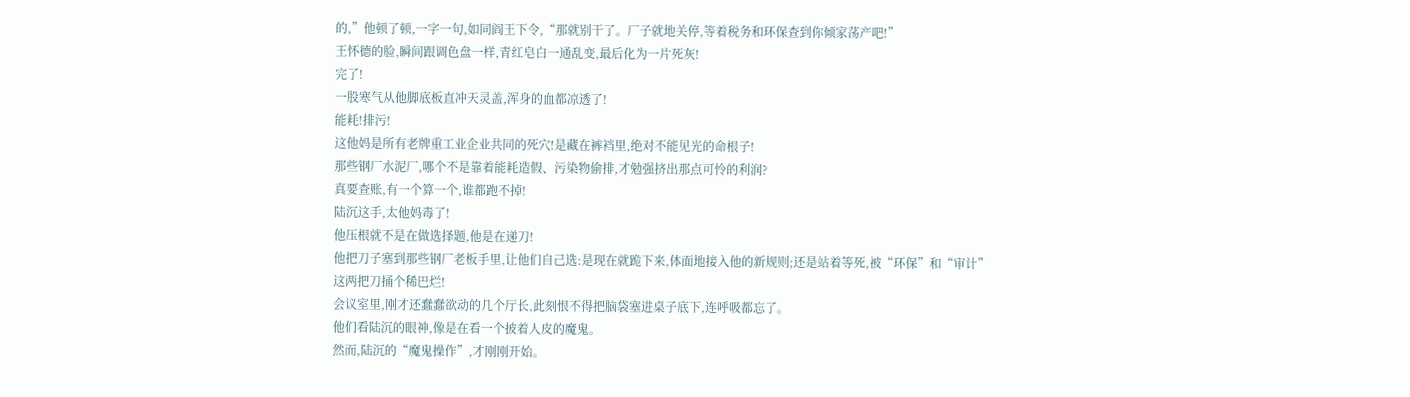的,”他顿了顿,一字一句,如同阎王下令,“那就别干了。厂子就地关停,等着税务和环保查到你倾家荡产吧!”
王怀德的脸,瞬间跟调色盘一样,青红皂白一通乱变,最后化为一片死灰!
完了!
一股寒气从他脚底板直冲天灵盖,浑身的血都凉透了!
能耗!排污!
这他妈是所有老牌重工业企业共同的死穴!是藏在裤裆里,绝对不能见光的命根子!
那些钢厂水泥厂,哪个不是靠着能耗造假、污染物偷排,才勉强挤出那点可怜的利润?
真要查账,有一个算一个,谁都跑不掉!
陆沉这手,太他妈毒了!
他压根就不是在做选择题,他是在递刀!
他把刀子塞到那些钢厂老板手里,让他们自己选:是现在就跪下来,体面地接入他的新规则;还是站着等死,被“环保”和“审计”这两把刀捅个稀巴烂!
会议室里,刚才还蠢蠢欲动的几个厅长,此刻恨不得把脑袋塞进桌子底下,连呼吸都忘了。
他们看陆沉的眼神,像是在看一个披着人皮的魔鬼。
然而,陆沉的“魔鬼操作”,才刚刚开始。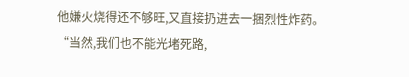他嫌火烧得还不够旺,又直接扔进去一捆烈性炸药。
“当然,我们也不能光堵死路,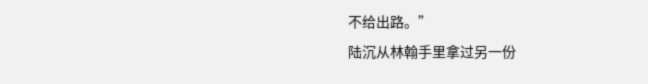不给出路。”
陆沉从林翰手里拿过另一份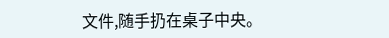文件,随手扔在桌子中央。